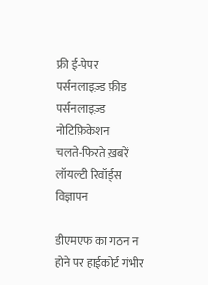फ्री ई-पेपर
पर्सनलाइज़्ड फ़ीड
पर्सनलाइज़्ड नोटिफ़िकेशन
चलते-फिरते ख़बरें
लॉयल्टी रिवॉर्ड्स
विज्ञापन

डीएमएफ का गठन न होने पर हाईकोर्ट गंभीर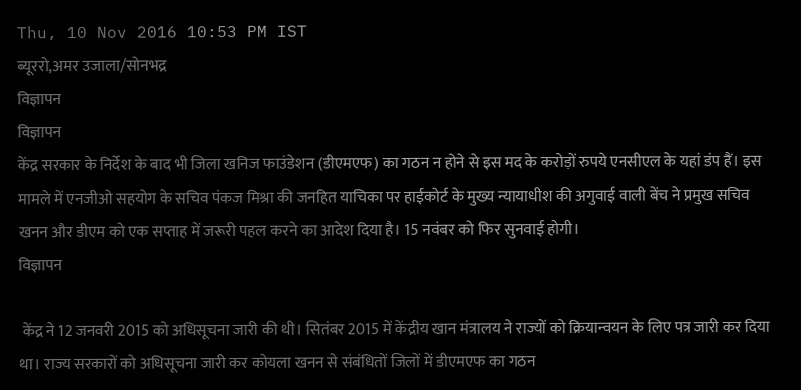Thu, 10 Nov 2016 10:53 PM IST
ब्यूररो,अमर उजाला/सोनभद्र
विज्ञापन
विज्ञापन
केंद्र सरकार के निर्देश के बाद भी जिला खनिज फाउंडेशन (डीएमएफ) का गठन न होने से इस मद के करोड़ों रुपये एनसीएल के यहां डंप हैं। इस मामले में एनजीओ सहयोग के सचिव पंकज मिश्रा की जनहित याचिका पर हाईकोर्ट के मुख्य न्यायाधीश की अगुवाई वाली बेंच ने प्रमुख सचिव खनन और डीएम को एक सप्ताह में जरूरी पहल करने का आदेश दिया है। 15 नवंबर को फिर सुनवाई होगी।
विज्ञापन

 केंद्र ने 12 जनवरी 2015 को अधिसूचना जारी की थी। सितंबर 2015 में केंद्रीय खान मंत्रालय ने राज्यों को क्रियान्वयन के लिए पत्र जारी कर दिया था। राज्य सरकारों को अधिसूचना जारी कर कोयला खनन से संबंधितों जिलों में डीएमएफ का गठन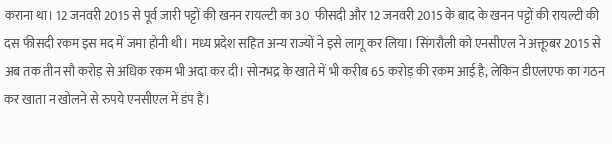कराना था। 12 जनवरी 2015 से पूर्व जारी पट्टों की खनन रायल्टी का 30  फीसदी और 12 जनवरी 2015 के बाद के खनन पट्टों की रायल्टी की दस फीसदी रकम इस मद में जमा होनी थी। मध्य प्रदेश सहित अन्य राज्यों ने इसे लागू कर लिया। सिंगरौली को एनसीएल ने अक्तूबर 2015 से अब तक तीन सौ करोड़ से अधिक रकम भी अदा कर दी। सोनभद्र के खाते में भी करीब 65 करोड़ की रकम आई है, लेकिन डीएलएफ का गठन कर खाता न खोलने से रुपये एनसीएल में डंप हैं।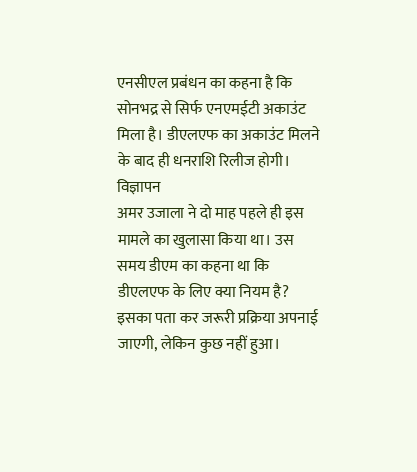एनसीएल प्रबंधन का कहना है कि सोनभद्र से सिर्फ एनएमईटी अकाउंट मिला है। डीएलएफ का अकाउंट मिलने के बाद ही धनराशि रिलीज होगी।
विज्ञापन
अमर उजाला ने दो माह पहले ही इस मामले का खुलासा किया था। उस समय डीएम का कहना था कि डीएलएफ के लिए क्या नियम है? इसका पता कर जरूरी प्रक्रिया अपनाई जाएगी, लेकिन कुछ नहीं हुआ।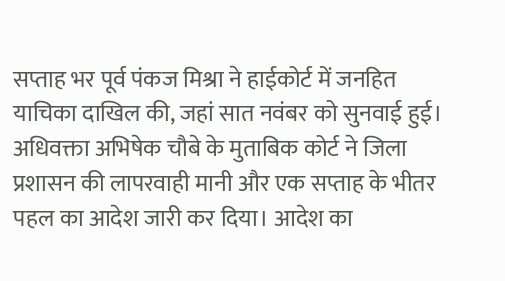सप्ताह भर पूर्व पंकज मिश्रा ने हाईकोर्ट में जनहित याचिका दाखिल की, जहां सात नवंबर को सुनवाई हुई। अधिवक्ता अभिषेक चौबे के मुताबिक कोर्ट ने जिला प्रशासन की लापरवाही मानी और एक सप्ताह के भीतर पहल का आदेश जारी कर दिया। आदेश का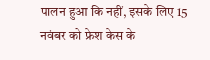पालन हुआ कि नहीं, इसके लिए 15 नवंबर को फ्रेश केस के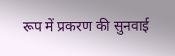रूप में प्रकरण की सुनवाई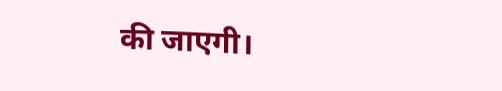की जाएगी।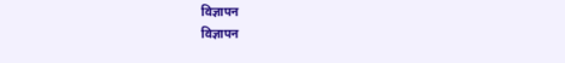विज्ञापन
विज्ञापन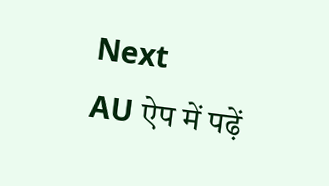Next
AU ऐप में पढ़ें